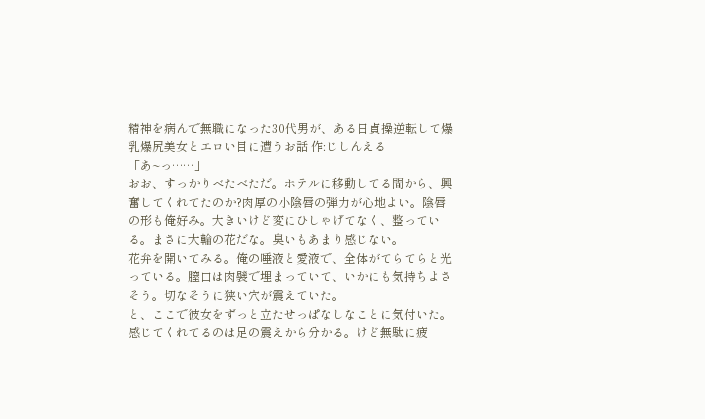精神を病んで無職になった30代男が、ある日貞操逆転して爆乳爆尻美女とエロい目に遭うお話 作:じしんえる
「あ~っ……」
おお、すっかりべたべただ。ホテルに移動してる間から、興奮してくれてたのか?肉厚の小陰唇の弾力が心地よい。陰唇の形も俺好み。大きいけど変にひしゃげてなく、整っている。まさに大輪の花だな。臭いもあまり感じない。
花弁を開いてみる。俺の唾液と愛液で、全体がてらてらと光っている。膣口は肉襞で埋まっていて、いかにも気持ちよさそう。切なそうに狭い穴が震えていた。
と、ここで彼女をずっと立たせっぱなしなことに気付いた。感じてくれてるのは足の震えから分かる。けど無駄に疲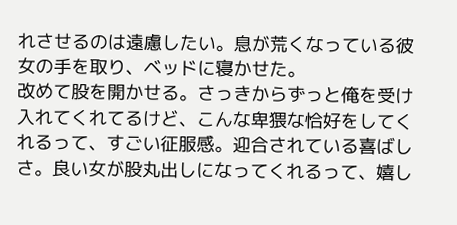れさせるのは遠慮したい。息が荒くなっている彼女の手を取り、ベッドに寝かせた。
改めて股を開かせる。さっきからずっと俺を受け入れてくれてるけど、こんな卑猥な恰好をしてくれるって、すごい征服感。迎合されている喜ばしさ。良い女が股丸出しになってくれるって、嬉し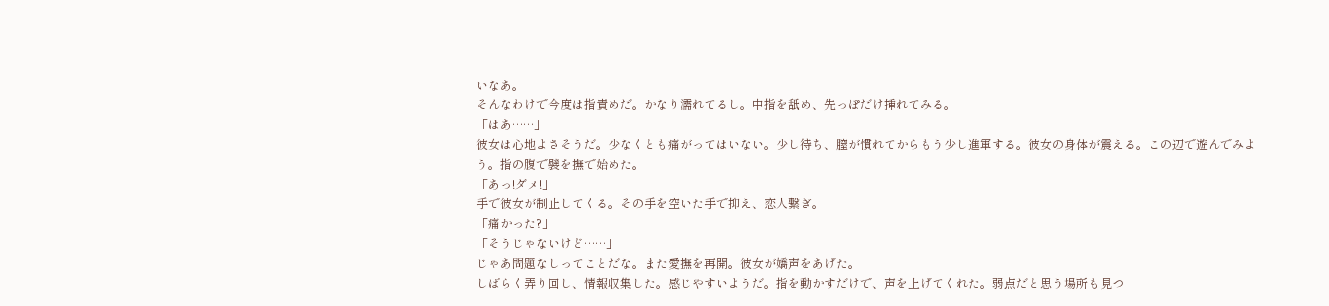いなあ。
そんなわけで今度は指責めだ。かなり濡れてるし。中指を舐め、先っぽだけ挿れてみる。
「はあ……」
彼女は心地よさそうだ。少なくとも痛がってはいない。少し待ち、膣が慣れてからもう少し進軍する。彼女の身体が震える。この辺で遊んでみよう。指の腹で襞を撫で始めた。
「あっ!ダメ!」
手で彼女が制止してくる。その手を空いた手で抑え、恋人繋ぎ。
「痛かった?」
「そうじゃないけど……」
じゃあ問題なしってことだな。また愛撫を再開。彼女が嬌声をあげた。
しばらく弄り回し、情報収集した。感じやすいようだ。指を動かすだけで、声を上げてくれた。弱点だと思う場所も見つ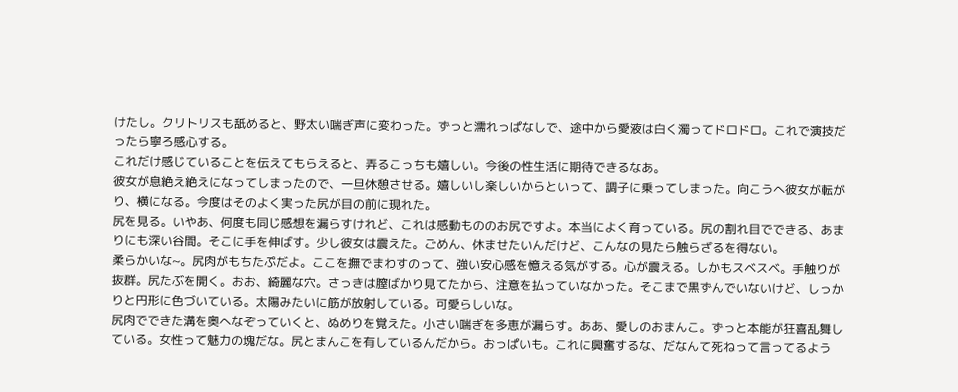けたし。クリトリスも舐めると、野太い喘ぎ声に変わった。ずっと濡れっぱなしで、途中から愛液は白く濁ってドロドロ。これで演技だったら寧ろ感心する。
これだけ感じていることを伝えてもらえると、弄るこっちも嬉しい。今後の性生活に期待できるなあ。
彼女が息絶え絶えになってしまったので、一旦休憩させる。嬉しいし楽しいからといって、調子に乗ってしまった。向こうへ彼女が転がり、横になる。今度はそのよく実った尻が目の前に現れた。
尻を見る。いやあ、何度も同じ感想を漏らすけれど、これは感動もののお尻ですよ。本当によく育っている。尻の割れ目でできる、あまりにも深い谷間。そこに手を伸ばす。少し彼女は震えた。ごめん、休ませたいんだけど、こんなの見たら触らざるを得ない。
柔らかいな~。尻肉がもちたぷだよ。ここを撫でまわすのって、強い安心感を憶える気がする。心が震える。しかもスベスベ。手触りが抜群。尻たぶを開く。おお、綺麗な穴。さっきは膣ばかり見てたから、注意を払っていなかった。そこまで黒ずんでいないけど、しっかりと円形に色づいている。太陽みたいに筋が放射している。可愛らしいな。
尻肉でできた溝を奥へなぞっていくと、ぬめりを覚えた。小さい喘ぎを多恵が漏らす。ああ、愛しのおまんこ。ずっと本能が狂喜乱舞している。女性って魅力の塊だな。尻とまんこを有しているんだから。おっぱいも。これに興奮するな、だなんて死ねって言ってるよう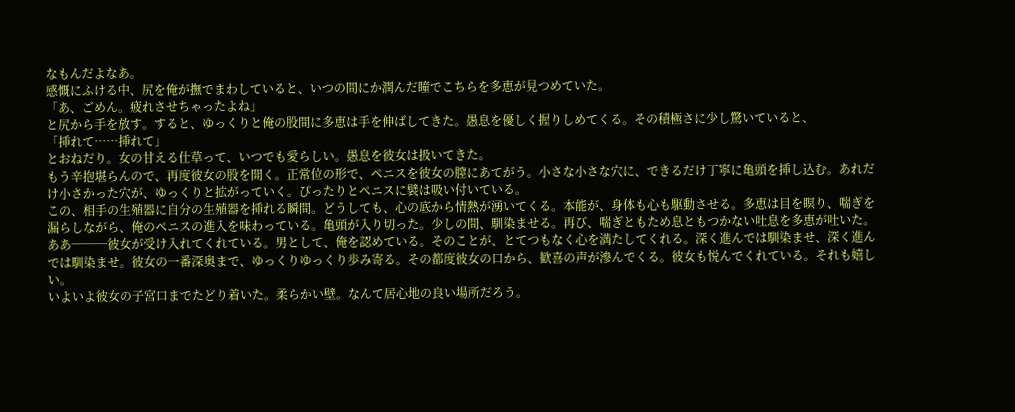なもんだよなあ。
感慨にふける中、尻を俺が撫でまわしていると、いつの間にか潤んだ瞳でこちらを多恵が見つめていた。
「あ、ごめん。疲れさせちゃったよね」
と尻から手を放す。すると、ゆっくりと俺の股間に多恵は手を伸ばしてきた。愚息を優しく握りしめてくる。その積極さに少し驚いていると、
「挿れて……挿れて」
とおねだり。女の甘える仕草って、いつでも愛らしい。愚息を彼女は扱いてきた。
もう辛抱堪らんので、再度彼女の股を開く。正常位の形で、ペニスを彼女の膣にあてがう。小さな小さな穴に、できるだけ丁寧に亀頭を挿し込む。あれだけ小さかった穴が、ゆっくりと拡がっていく。ぴったりとペニスに襞は吸い付いている。
この、相手の生殖器に自分の生殖器を挿れる瞬間。どうしても、心の底から情熱が湧いてくる。本能が、身体も心も駆動させる。多恵は目を瞑り、喘ぎを漏らしながら、俺のペニスの進入を味わっている。亀頭が入り切った。少しの間、馴染ませる。再び、喘ぎともため息ともつかない吐息を多恵が吐いた。
ああ───彼女が受け入れてくれている。男として、俺を認めている。そのことが、とてつもなく心を満たしてくれる。深く進んでは馴染ませ、深く進んでは馴染ませ。彼女の一番深奥まで、ゆっくりゆっくり歩み寄る。その都度彼女の口から、歓喜の声が滲んでくる。彼女も悦んでくれている。それも嬉しい。
いよいよ彼女の子宮口までたどり着いた。柔らかい壁。なんて居心地の良い場所だろう。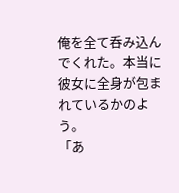俺を全て呑み込んでくれた。本当に彼女に全身が包まれているかのよう。
「あ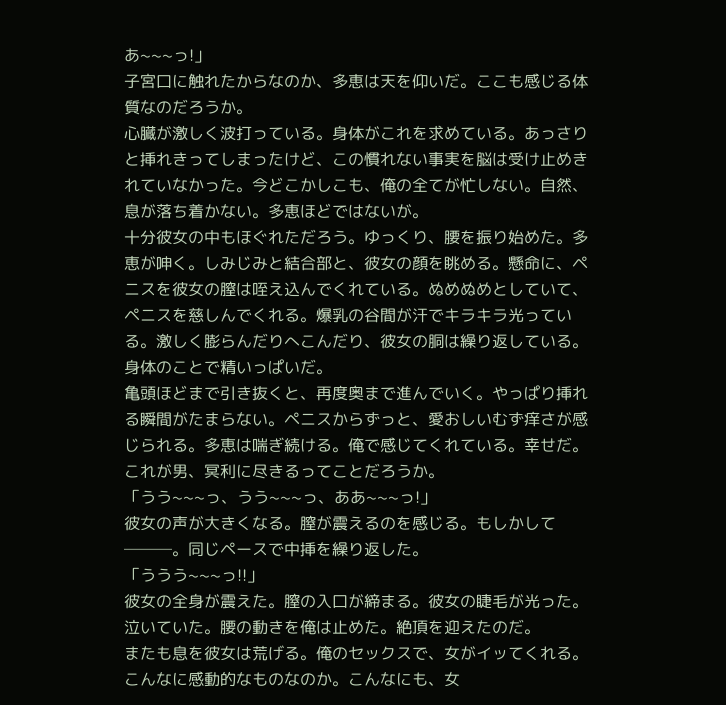あ~~~っ!」
子宮口に触れたからなのか、多恵は天を仰いだ。ここも感じる体質なのだろうか。
心臓が激しく波打っている。身体がこれを求めている。あっさりと挿れきってしまったけど、この慣れない事実を脳は受け止めきれていなかった。今どこかしこも、俺の全てが忙しない。自然、息が落ち着かない。多恵ほどではないが。
十分彼女の中もほぐれただろう。ゆっくり、腰を振り始めた。多恵が呻く。しみじみと結合部と、彼女の顔を眺める。懸命に、ペニスを彼女の膣は咥え込んでくれている。ぬめぬめとしていて、ペニスを慈しんでくれる。爆乳の谷間が汗でキラキラ光っている。激しく膨らんだりへこんだり、彼女の胴は繰り返している。身体のことで精いっぱいだ。
亀頭ほどまで引き抜くと、再度奥まで進んでいく。やっぱり挿れる瞬間がたまらない。ペニスからずっと、愛おしいむず痒さが感じられる。多恵は喘ぎ続ける。俺で感じてくれている。幸せだ。これが男、冥利に尽きるってことだろうか。
「うう~~~っ、うう~~~っ、ああ~~~っ!」
彼女の声が大きくなる。膣が震えるのを感じる。もしかして───。同じペースで中挿を繰り返した。
「ううう~~~っ!!」
彼女の全身が震えた。膣の入口が締まる。彼女の睫毛が光った。泣いていた。腰の動きを俺は止めた。絶頂を迎えたのだ。
またも息を彼女は荒げる。俺のセックスで、女がイッてくれる。こんなに感動的なものなのか。こんなにも、女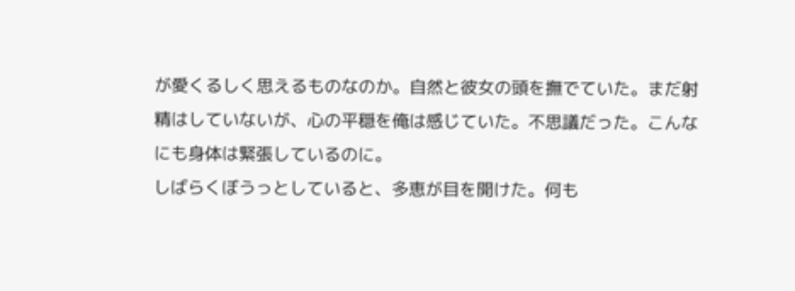が愛くるしく思えるものなのか。自然と彼女の頭を撫でていた。まだ射精はしていないが、心の平穏を俺は感じていた。不思議だった。こんなにも身体は緊張しているのに。
しばらくぼうっとしていると、多恵が目を開けた。何も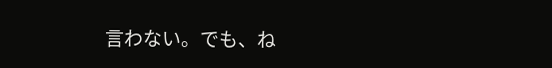言わない。でも、ね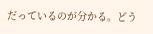だっているのが分かる。どう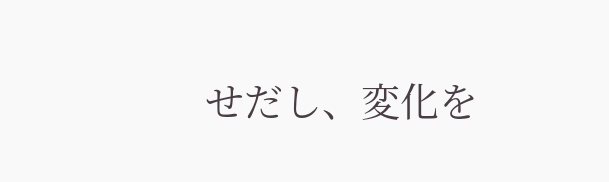せだし、変化を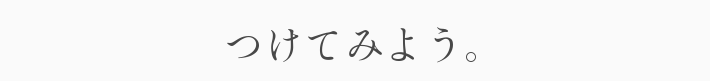つけてみよう。